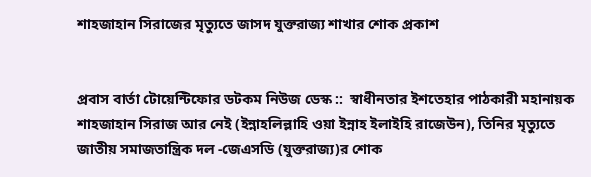শাহজাহান সিরাজের মৃত‍্যুতে জাসদ যুক্তরাজ‍্য শাখার শোক প্রকাশ


প্রবাস বার্তা টোয়েন্টিফোর ডটকম নিউজ ডেস্ক ::  স্বাধীনতার ইশতেহার পাঠকারী মহানায়ক শাহজাহান সিরাজ আর নেই (ইন্নাহলিল্লাহি ওয়া ইন্নাহ ইলাইহি রাজেউন), তিনির মৃত‍্যুতে জাতীয় সমাজতান্ত্রিক দল -জেএসডি (যুক্তরাজ‍্য)র শোক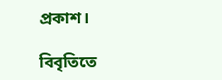প্রকাশ।

বিবৃতিতে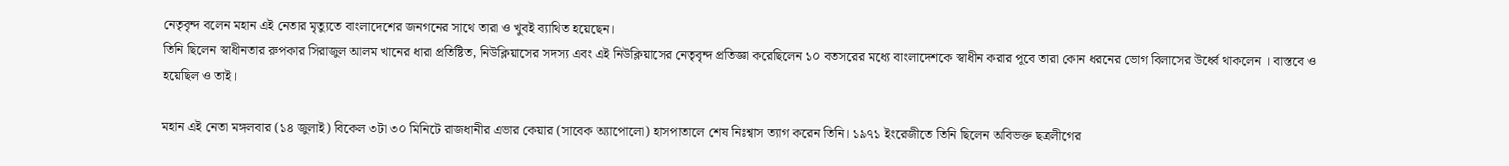নেতৃবৃন্দ বলেন মহান এই নেতার মৃত‍্যুতে বাংলাদেশের জনগনের সাথে তারা ও খুবই ব‍্যাথিত হয়েছেন।
তিনি ছিলেন স্বাধীনতার রুপকার সিরাজুল আলম খানের ধারা প্রতিষ্টিত, নিউক্লিয়াসের সদস‍্য এবং এই নিউক্লিয়াসের নেতৃবৃন্দ প্রতিজ্ঞা করেছিলেন ১০ বতসরের মধ‍্যে বাংলাদেশকে স্বাধীন করার পূবে তারা কোন ধরনের ভোগ বিলাসের উর্ধ্বে থাকলেন । বাস্তবে ও হয়েছিল ও তাই।

মহান এই নেতা মঙ্গলবার (১৪ জুলাই) বিকেল ৩টা ৩০ মিনিটে রাজধানীর এভার কেয়ার (সাবেক অ্যাপোলো) হাসপাতালে শেষ নিঃশ্বাস ত্যাগ করেন তিনি। ১৯৭১ ইংরেজীতে তিনি ছিলেন অবিভক্ত ছত্রলীগের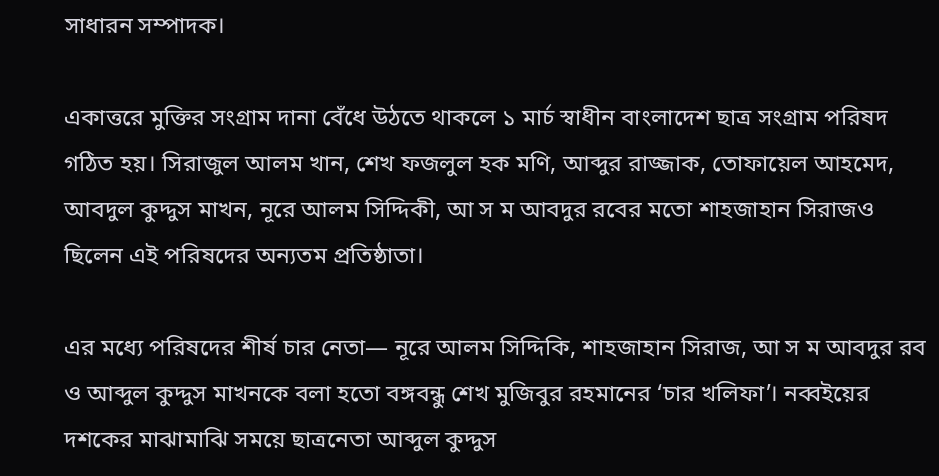সাধারন সম্পাদক।

একাত্তরে মুক্তির সংগ্রাম দানা বেঁধে উঠতে থাকলে ১ মার্চ স্বাধীন বাংলাদেশ ছাত্র সংগ্রাম পরিষদ গঠিত হয়। সিরাজুল আলম খান, শেখ ফজলুল হক মণি, আব্দুর রাজ্জাক, তোফায়েল আহমেদ, আবদুল কুদ্দুস মাখন, নূরে আলম সিদ্দিকী, আ স ম আবদুর রবের মতো শাহজাহান সিরাজও ছিলেন এই পরিষদের অন্যতম প্রতিষ্ঠাতা।

এর মধ্যে পরিষদের শীর্ষ চার নেতা— নূরে আলম সিদ্দিকি, শাহজাহান সিরাজ, আ স ম আবদুর রব ও আব্দুল কুদ্দুস মাখনকে বলা হতো বঙ্গবন্ধু শেখ মুজিবুর রহমানের ‘চার খলিফা’। নব্বইয়ের দশকের মাঝামাঝি সময়ে ছাত্রনেতা আব্দুল কুদ্দুস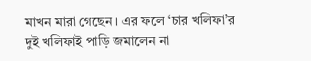মাখন মারা গেছেন। এর ফলে ‘চার খলিফা’র দুই খলিফাই পাড়ি জমালেন না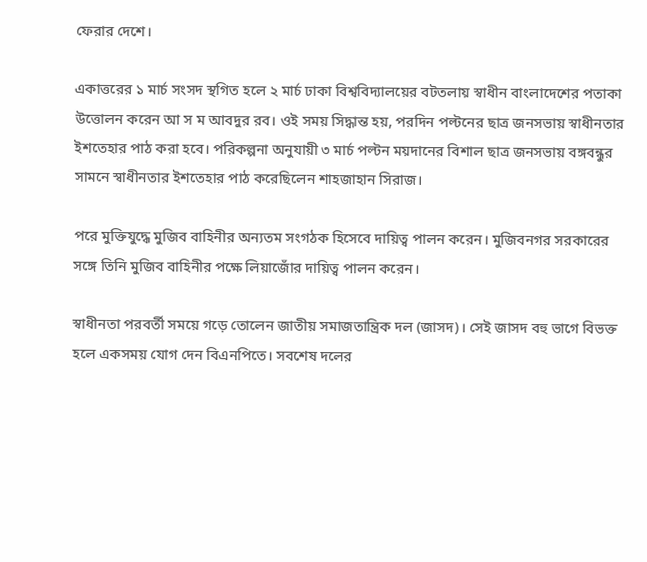ফেরার দেশে।

একাত্তরের ১ মার্চ সংসদ স্থগিত হলে ২ মার্চ ঢাকা বিশ্ববিদ্যালয়ের বটতলায় স্বাধীন বাংলাদেশের পতাকা উত্তোলন করেন আ স ম আবদুর রব। ওই সময় সিদ্ধান্ত হয়, পরদিন পল্টনের ছাত্র জনসভায় স্বাধীনতার ইশতেহার পাঠ করা হবে। পরিকল্পনা অনুযায়ী ৩ মার্চ পল্টন ময়দানের বিশাল ছাত্র জনসভায় বঙ্গবন্ধুর সামনে স্বাধীনতার ইশতেহার পাঠ করেছিলেন শাহজাহান সিরাজ।

পরে মুক্তিযুদ্ধে মুজিব বাহিনীর অন্যতম সংগঠক হিসেবে দায়িত্ব পালন করেন। মুজিবনগর সরকারের সঙ্গে তিনি মুজিব বাহিনীর পক্ষে লিয়াজোঁর দায়িত্ব পালন করেন।

স্বাধীনতা পরবর্তী সময়ে গড়ে তোলেন জাতীয় সমাজতান্ত্রিক দল (জাসদ)। সেই জাসদ বহু ভাগে বিভক্ত হলে একসময় যোগ দেন বিএনপিতে। সবশেষ দলের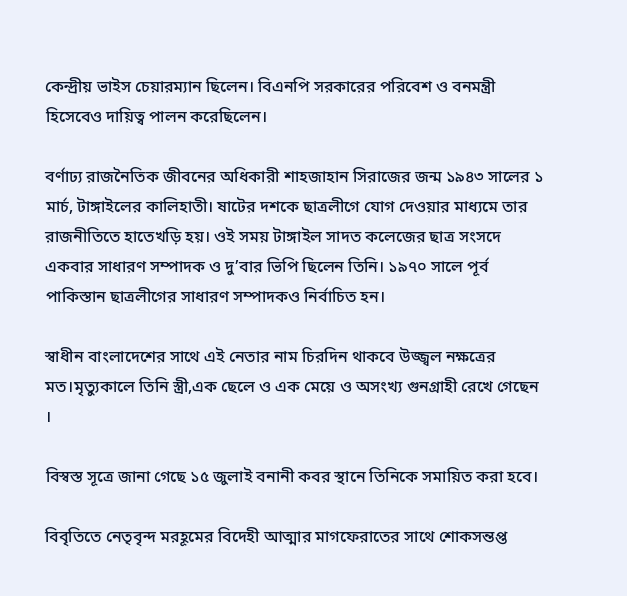কেন্দ্রীয় ভাইস চেয়ারম্যান ছিলেন। বিএনপি সরকারের পরিবেশ ও বনমন্ত্রী হিসেবেও দায়িত্ব পালন করেছিলেন।

বর্ণাঢ্য রাজনৈতিক জীবনের অধিকারী শাহজাহান সিরাজের জন্ম ১৯৪৩ সালের ১ মার্চ, টাঙ্গাইলের কালিহাতী। ষাটের দশকে ছাত্রলীগে যোগ দেওয়ার মাধ্যমে তার রাজনীতিতে হাতেখড়ি হয়। ওই সময় টাঙ্গাইল সাদত কলেজের ছাত্র সংসদে একবার সাধারণ সম্পাদক ও দু’বার ভিপি ছিলেন তিনি। ১৯৭০ সালে পূর্ব পাকিস্তান ছাত্রলীগের সাধারণ সম্পাদকও নির্বাচিত হন।

স্বাধীন বাংলাদেশের সাথে এই নেতার নাম চিরদিন থাকবে উজ্জ্বল নক্ষত্রের মত।মৃত‍্যুকালে তিনি স্ত্রী,এক ছেলে ও এক মেয়ে ও অসংখ‍্য গুনগ্রাহী রেখে গেছেন ।

বিস্বস্ত সূত্রে জানা গেছে ১৫ জুলাই বনানী কবর স্থানে তিনিকে সমায়িত করা হবে।

বিবৃতিতে নেতৃবৃন্দ মরহূমের বিদেহী আত্মার মাগফেরাতের সাথে শোকসন্তপ্ত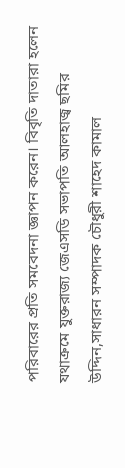পরিবারের প্রতি সমবেদনা জ্ঞাপন করেন। বিবৃতি দাতারা হলেন যথাক্রমে যুক্তরাজ‍্য জেএসডি সভাপতি আলহাজ্ব ছমির উদ্দিন,সাধারন সম্পাদক চৌধুরী শাহেদ কামাল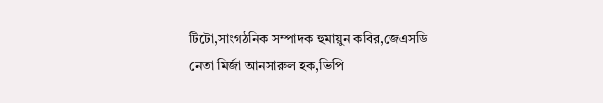টিটো,সাংগঠনিক সম্পাদক হুমায়ুন কবির,জেএসডি নেতা মির্জা আনসারুল হক,ভিপি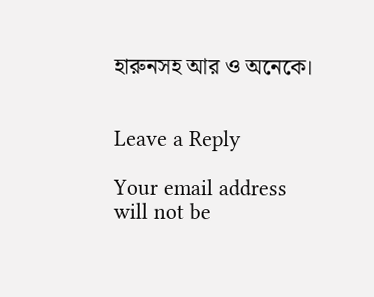হারুনসহ আর ও অনেকে।


Leave a Reply

Your email address will not be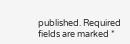published. Required fields are marked *